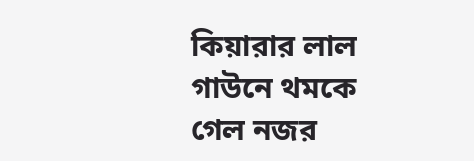কিয়ারার লাল গাউনে থমকে গেল নজর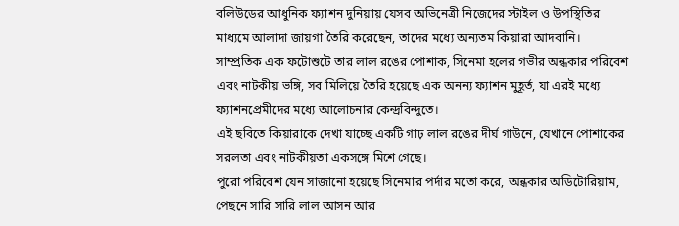বলিউডের আধুনিক ফ্যাশন দুনিয়ায় যেসব অভিনেত্রী নিজেদের স্টাইল ও উপস্থিতির মাধ্যমে আলাদা জায়গা তৈরি করেছেন, তাদের মধ্যে অন্যতম কিয়ারা আদবানি।
সাম্প্রতিক এক ফটোশুটে তার লাল রঙের পোশাক, সিনেমা হলের গভীর অন্ধকার পরিবেশ এবং নাটকীয় ভঙ্গি, সব মিলিয়ে তৈরি হয়েছে এক অনন্য ফ্যাশন মুহূর্ত, যা এরই মধ্যে ফ্যাশনপ্রেমীদের মধ্যে আলোচনার কেন্দ্রবিন্দুতে।
এই ছবিতে কিয়ারাকে দেখা যাচ্ছে একটি গাঢ় লাল রঙের দীর্ঘ গাউনে, যেখানে পোশাকের সরলতা এবং নাটকীয়তা একসঙ্গে মিশে গেছে।
পুরো পরিবেশ যেন সাজানো হয়েছে সিনেমার পর্দার মতো করে, অন্ধকার অডিটোরিয়াম, পেছনে সারি সারি লাল আসন আর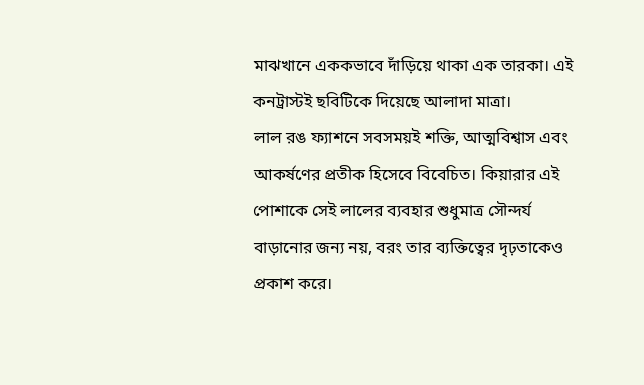মাঝখানে এককভাবে দাঁড়িয়ে থাকা এক তারকা। এই কনট্রাস্টই ছবিটিকে দিয়েছে আলাদা মাত্রা।
লাল রঙ ফ্যাশনে সবসময়ই শক্তি, আত্মবিশ্বাস এবং আকর্ষণের প্রতীক হিসেবে বিবেচিত। কিয়ারার এই পোশাকে সেই লালের ব্যবহার শুধুমাত্র সৌন্দর্য বাড়ানোর জন্য নয়, বরং তার ব্যক্তিত্বের দৃঢ়তাকেও প্রকাশ করে।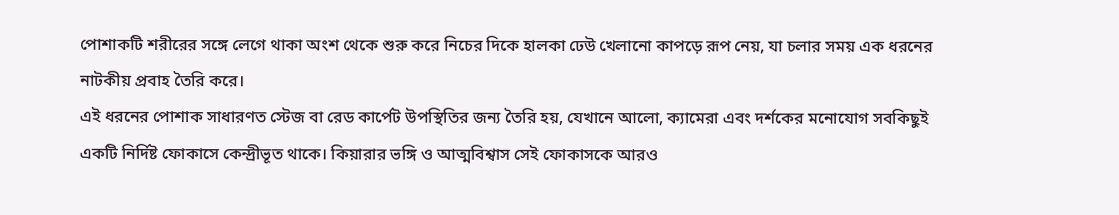পোশাকটি শরীরের সঙ্গে লেগে থাকা অংশ থেকে শুরু করে নিচের দিকে হালকা ঢেউ খেলানো কাপড়ে রূপ নেয়, যা চলার সময় এক ধরনের নাটকীয় প্রবাহ তৈরি করে।
এই ধরনের পোশাক সাধারণত স্টেজ বা রেড কার্পেট উপস্থিতির জন্য তৈরি হয়, যেখানে আলো, ক্যামেরা এবং দর্শকের মনোযোগ সবকিছুই একটি নির্দিষ্ট ফোকাসে কেন্দ্রীভূত থাকে। কিয়ারার ভঙ্গি ও আত্মবিশ্বাস সেই ফোকাসকে আরও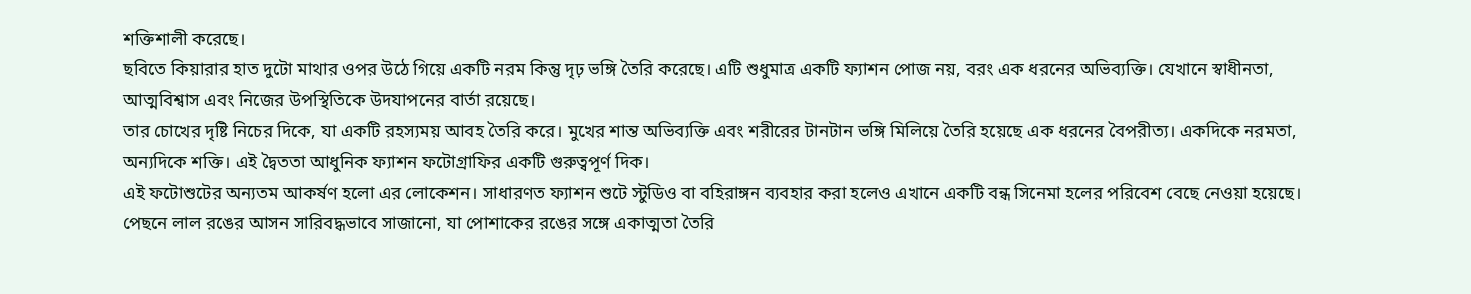শক্তিশালী করেছে।
ছবিতে কিয়ারার হাত দুটো মাথার ওপর উঠে গিয়ে একটি নরম কিন্তু দৃঢ় ভঙ্গি তৈরি করেছে। এটি শুধুমাত্র একটি ফ্যাশন পোজ নয়, বরং এক ধরনের অভিব্যক্তি। যেখানে স্বাধীনতা, আত্মবিশ্বাস এবং নিজের উপস্থিতিকে উদযাপনের বার্তা রয়েছে।
তার চোখের দৃষ্টি নিচের দিকে, যা একটি রহস্যময় আবহ তৈরি করে। মুখের শান্ত অভিব্যক্তি এবং শরীরের টানটান ভঙ্গি মিলিয়ে তৈরি হয়েছে এক ধরনের বৈপরীত্য। একদিকে নরমতা, অন্যদিকে শক্তি। এই দ্বৈততা আধুনিক ফ্যাশন ফটোগ্রাফির একটি গুরুত্বপূর্ণ দিক।
এই ফটোশুটের অন্যতম আকর্ষণ হলো এর লোকেশন। সাধারণত ফ্যাশন শুটে স্টুডিও বা বহিরাঙ্গন ব্যবহার করা হলেও এখানে একটি বন্ধ সিনেমা হলের পরিবেশ বেছে নেওয়া হয়েছে। পেছনে লাল রঙের আসন সারিবদ্ধভাবে সাজানো, যা পোশাকের রঙের সঙ্গে একাত্মতা তৈরি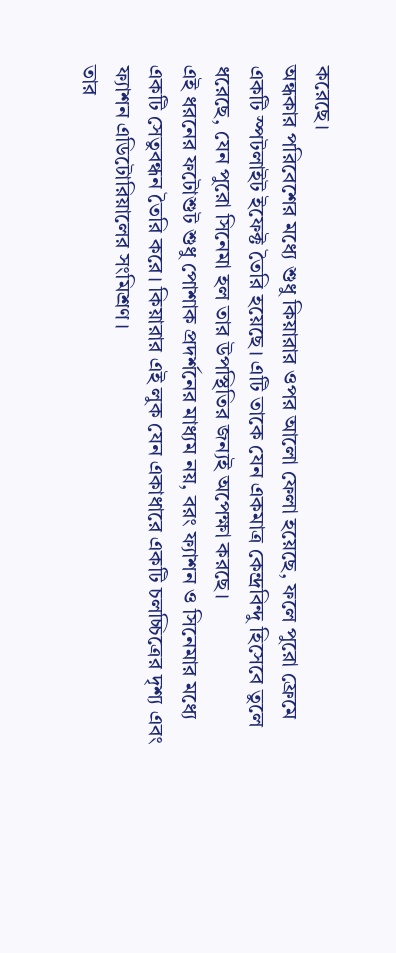করেছে।
অন্ধকার পরিবেশের মধ্যে শুধু কিয়ারার ওপর আলো ফেলা হয়েছে, ফলে পুরো ফ্রেমে একটি স্পটলাইট ইফেক্ট তৈরি হয়েছে। এটি তাকে যেন একমাত্র কেন্দ্রবিন্দু হিসেবে তুলে ধরেছে, যেন পুরো সিনেমা হল তার উপস্থিতির জন্যই অপেক্ষা করছে।
এই ধরনের ফটোশুট শুধু পোশাক প্রদর্শনের মাধ্যম নয়, বরং ফ্যাশন ও সিনেমার মধ্যে একটি সেতুবন্ধন তৈরি করে। কিয়ারার এই লুক যেন একাধারে একটি চলচ্চিত্রের দৃশ্য এবং ফ্যাশন এডিটোরিয়ালের সংমিশ্রণ।
তার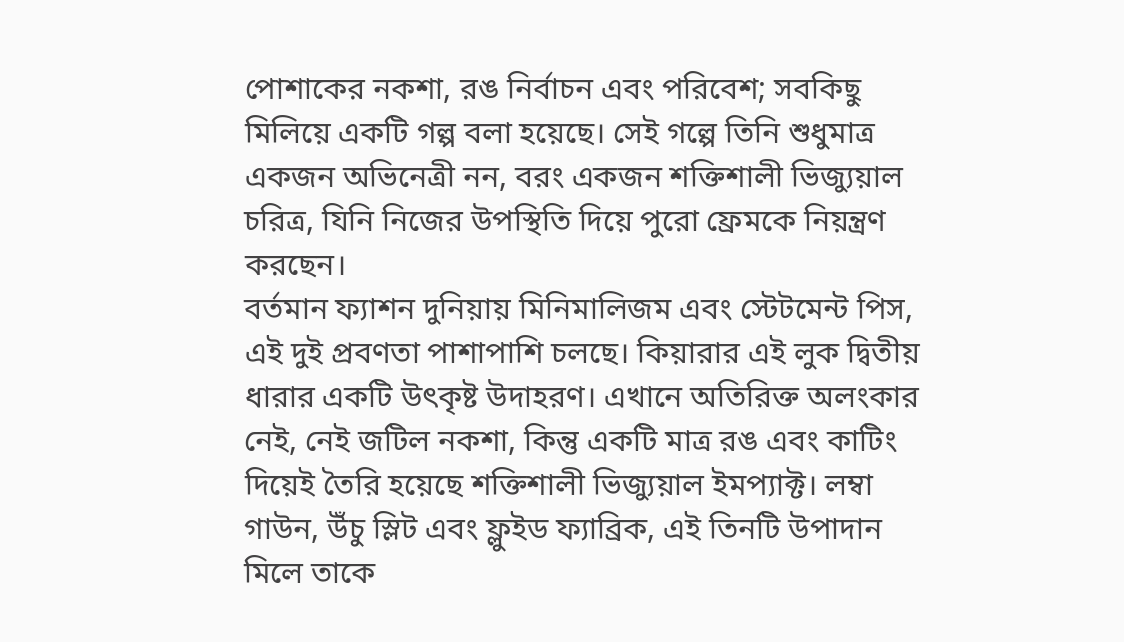পোশাকের নকশা, রঙ নির্বাচন এবং পরিবেশ; সবকিছু মিলিয়ে একটি গল্প বলা হয়েছে। সেই গল্পে তিনি শুধুমাত্র একজন অভিনেত্রী নন, বরং একজন শক্তিশালী ভিজ্যুয়াল চরিত্র, যিনি নিজের উপস্থিতি দিয়ে পুরো ফ্রেমকে নিয়ন্ত্রণ করছেন।
বর্তমান ফ্যাশন দুনিয়ায় মিনিমালিজম এবং স্টেটমেন্ট পিস, এই দুই প্রবণতা পাশাপাশি চলছে। কিয়ারার এই লুক দ্বিতীয় ধারার একটি উৎকৃষ্ট উদাহরণ। এখানে অতিরিক্ত অলংকার নেই, নেই জটিল নকশা, কিন্তু একটি মাত্র রঙ এবং কাটিং দিয়েই তৈরি হয়েছে শক্তিশালী ভিজ্যুয়াল ইমপ্যাক্ট। লম্বা গাউন, উঁচু স্লিট এবং ফ্লুইড ফ্যাব্রিক, এই তিনটি উপাদান মিলে তাকে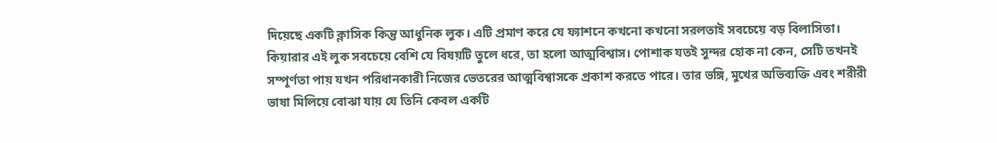দিয়েছে একটি ক্লাসিক কিন্তু আধুনিক লুক। এটি প্রমাণ করে যে ফ্যাশনে কখনো কখনো সরলতাই সবচেয়ে বড় বিলাসিতা।
কিয়ারার এই লুক সবচেয়ে বেশি যে বিষয়টি তুলে ধরে, তা হলো আত্মবিশ্বাস। পোশাক যতই সুন্দর হোক না কেন, সেটি তখনই সম্পূর্ণতা পায় যখন পরিধানকারী নিজের ভেতরের আত্মবিশ্বাসকে প্রকাশ করতে পারে। তার ভঙ্গি, মুখের অভিব্যক্তি এবং শরীরী ভাষা মিলিয়ে বোঝা যায় যে তিনি কেবল একটি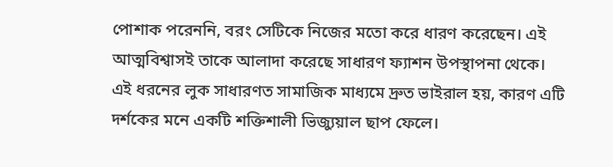পোশাক পরেননি, বরং সেটিকে নিজের মতো করে ধারণ করেছেন। এই আত্মবিশ্বাসই তাকে আলাদা করেছে সাধারণ ফ্যাশন উপস্থাপনা থেকে।
এই ধরনের লুক সাধারণত সামাজিক মাধ্যমে দ্রুত ভাইরাল হয়, কারণ এটি দর্শকের মনে একটি শক্তিশালী ভিজ্যুয়াল ছাপ ফেলে।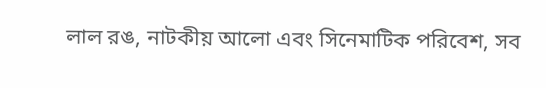লাল রঙ, নাটকীয় আলো এবং সিনেমাটিক পরিবেশ, সব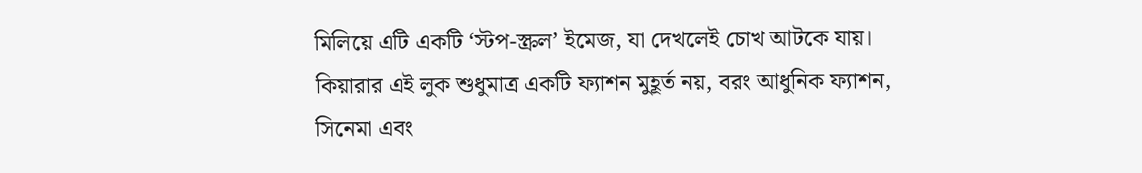মিলিয়ে এটি একটি ‘স্টপ-স্ক্রল’ ইমেজ, যা দেখলেই চোখ আটকে যায়।
কিয়ারার এই লুক শুধুমাত্র একটি ফ্যাশন মুহূর্ত নয়, বরং আধুনিক ফ্যাশন, সিনেমা এবং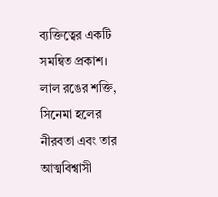ব্যক্তিত্বের একটি সমন্বিত প্রকাশ। লাল রঙের শক্তি, সিনেমা হলের নীরবতা এবং তার আত্মবিশ্বাসী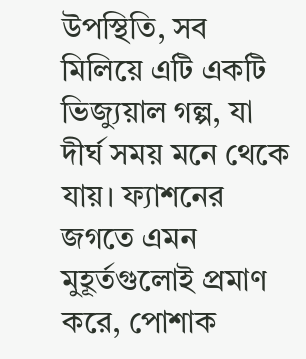উপস্থিতি, সব মিলিয়ে এটি একটি ভিজ্যুয়াল গল্প, যা দীর্ঘ সময় মনে থেকে যায়। ফ্যাশনের জগতে এমন মুহূর্তগুলোই প্রমাণ করে, পোশাক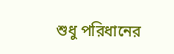শুধু পরিধানের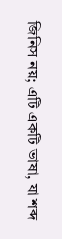জিনিস নয়; এটি একটি ভাষা, যা শব্দ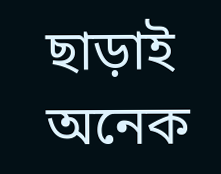ছাড়াই অনেক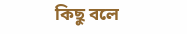কিছু বলে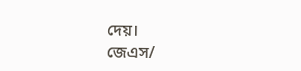দেয়।
জেএস/